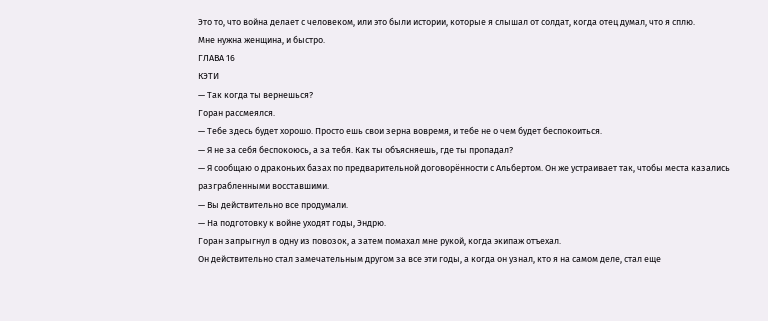Это то, что война делает с человеком, или это были истории, которые я слышал от солдат, когда отец думал, что я сплю.
Мне нужна женщина, и быстро.
ГЛАВА 16
КЭТИ
— Так когда ты вернешься?
Горан рассмеялся.
— Тебе здесь будет хорошо. Просто ешь свои зерна вовремя, и тебе не о чем будет беспокоиться.
— Я не за себя беспокоюсь, а за тебя. Как ты объясняешь, где ты пропадал?
— Я сообщаю о драконьих базах по предварительной договорённости с Альбертом. Он же устраивает так, чтобы места казались разграбленными восставшими.
— Вы действительно все продумали.
— На подготовку к войне уходят годы, Эндрю.
Горан запрыгнул в одну из повозок, а затем помахал мне рукой, когда экипаж отъехал.
Он действительно стал замечательным другом за все эти годы, а когда он узнал, кто я на самом деле, стал еще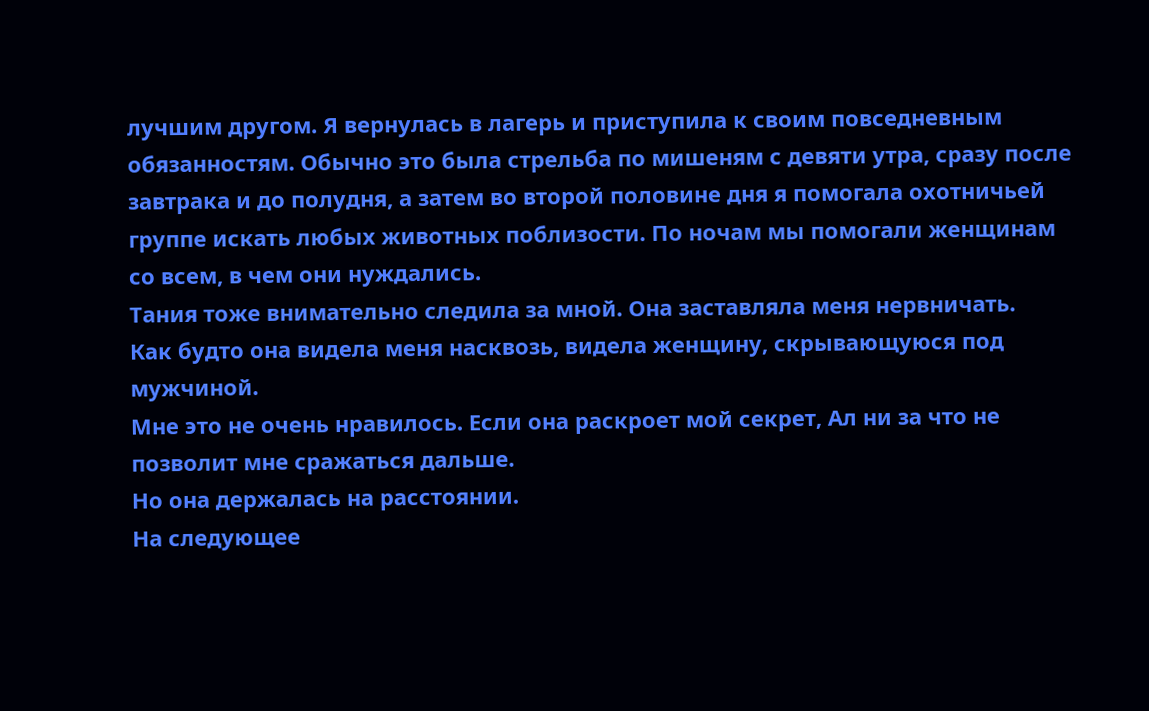лучшим другом. Я вернулась в лагерь и приступила к своим повседневным обязанностям. Обычно это была стрельба по мишеням с девяти утра, сразу после завтрака и до полудня, а затем во второй половине дня я помогала охотничьей группе искать любых животных поблизости. По ночам мы помогали женщинам со всем, в чем они нуждались.
Тания тоже внимательно следила за мной. Она заставляла меня нервничать.
Как будто она видела меня насквозь, видела женщину, скрывающуюся под мужчиной.
Мне это не очень нравилось. Если она раскроет мой секрет, Ал ни за что не позволит мне сражаться дальше.
Но она держалась на расстоянии.
На следующее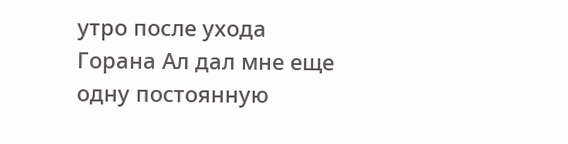утро после ухода Горана Ал дал мне еще одну постоянную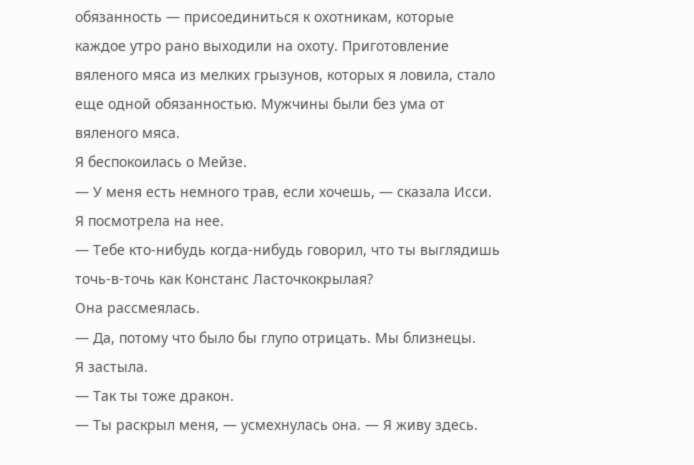обязанность — присоединиться к охотникам, которые каждое утро рано выходили на охоту. Приготовление вяленого мяса из мелких грызунов, которых я ловила, стало еще одной обязанностью. Мужчины были без ума от вяленого мяса.
Я беспокоилась о Мейзе.
— У меня есть немного трав, если хочешь, — сказала Исси.
Я посмотрела на нее.
— Тебе кто-нибудь когда-нибудь говорил, что ты выглядишь точь-в-точь как Констанс Ласточкокрылая?
Она рассмеялась.
— Да, потому что было бы глупо отрицать. Мы близнецы.
Я застыла.
— Так ты тоже дракон.
— Ты раскрыл меня, — усмехнулась она. — Я живу здесь.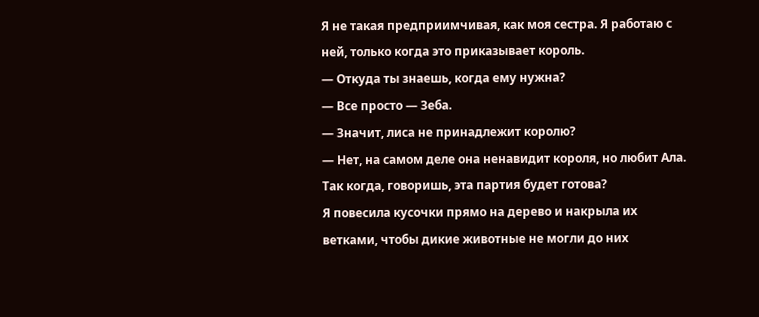Я не такая предприимчивая, как моя сестра. Я работаю с ней, только когда это приказывает король.
— Откуда ты знаешь, когда ему нужна?
— Все просто — Зеба.
— Значит, лиса не принадлежит королю?
— Нет, на самом деле она ненавидит короля, но любит Ала. Так когда, говоришь, эта партия будет готова?
Я повесила кусочки прямо на дерево и накрыла их ветками, чтобы дикие животные не могли до них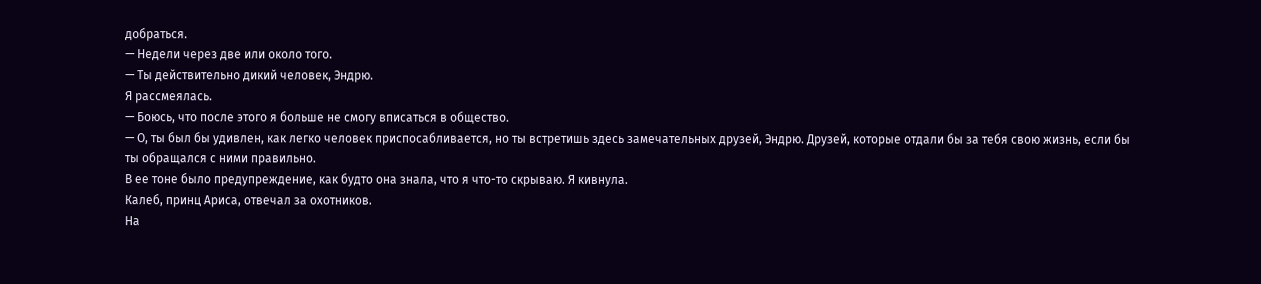добраться.
— Недели через две или около того.
— Ты действительно дикий человек, Эндрю.
Я рассмеялась.
— Боюсь, что после этого я больше не смогу вписаться в общество.
— О, ты был бы удивлен, как легко человек приспосабливается, но ты встретишь здесь замечательных друзей, Эндрю. Друзей, которые отдали бы за тебя свою жизнь, если бы ты обращался с ними правильно.
В ее тоне было предупреждение, как будто она знала, что я что-то скрываю. Я кивнула.
Калеб, принц Ариса, отвечал за охотников.
На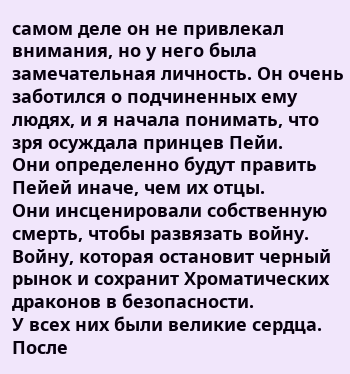самом деле он не привлекал внимания, но у него была замечательная личность. Он очень заботился о подчиненных ему людях, и я начала понимать, что зря осуждала принцев Пейи.
Они определенно будут править Пейей иначе, чем их отцы.
Они инсценировали собственную смерть, чтобы развязать войну.
Войну, которая остановит черный рынок и сохранит Хроматических драконов в безопасности.
У всех них были великие сердца.
После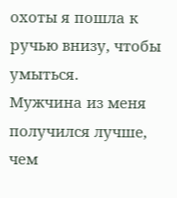охоты я пошла к ручью внизу, чтобы умыться.
Мужчина из меня получился лучше, чем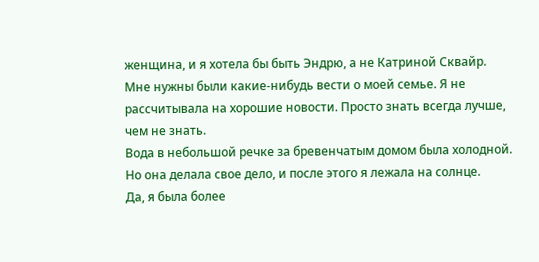женщина, и я хотела бы быть Эндрю, а не Катриной Сквайр.
Мне нужны были какие-нибудь вести о моей семье. Я не рассчитывала на хорошие новости. Просто знать всегда лучше, чем не знать.
Вода в небольшой речке за бревенчатым домом была холодной. Но она делала свое дело, и после этого я лежала на солнце.
Да, я была более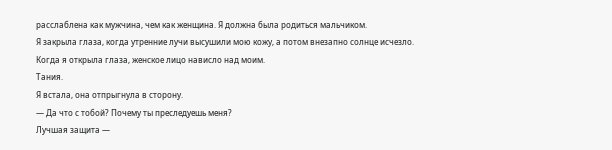расслаблена как мужчина, чем как женщина. Я должна была родиться мальчиком.
Я закрыла глаза, когда утренние лучи высушили мою кожу, а потом внезапно солнце исчезло.
Когда я открыла глаза, женское лицо нависло над моим.
Тания.
Я встала, она отпрыгнула в сторону.
— Да что с тобой? Почему ты преследуешь меня?
Лучшая защита —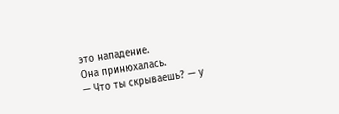это нападение.
Она принюхалась.
— Что ты скрываешь? — у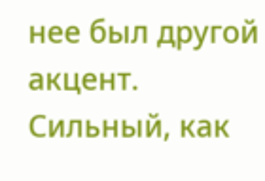нее был другой акцент. Сильный, как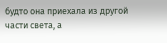будто она приехала из другой части света, а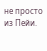не просто из Пейи.